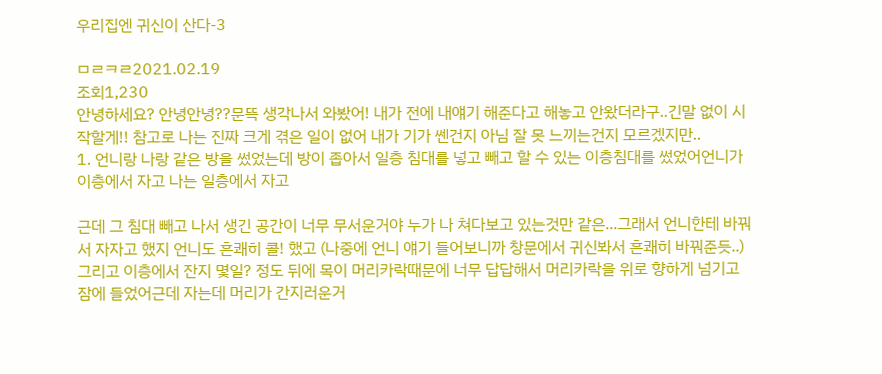우리집엔 귀신이 산다-3

ㅁㄹㅋㄹ2021.02.19
조회1,230
안녕하세요? 안녕안녕??문뜩 생각나서 와봤어! 내가 전에 내얘기 해준다고 해놓고 안왔더라구..긴말 없이 시작할게!! 참고로 나는 진짜 크게 겪은 일이 없어 내가 기가 쎈건지 아님 잘 못 느끼는건지 모르겠지만..
1. 언니랑 나랑 같은 방을 썼었는데 방이 좁아서 일층 침대를 넣고 빼고 할 수 있는 이층침대를 썼었어언니가 이층에서 자고 나는 일층에서 자고

근데 그 침대 빼고 나서 생긴 공간이 너무 무서운거야 누가 나 쳐다보고 있는것만 같은...그래서 언니한테 바꿔서 자자고 했지 언니도 흔쾌히 콜! 했고 (나중에 언니 얘기 들어보니까 창문에서 귀신봐서 흔쾌히 바꿔준듯..) 그리고 이층에서 잔지 몇일? 정도 뒤에 목이 머리카락때문에 너무 답답해서 머리카락을 위로 향하게 넘기고 잠에 들었어근데 자는데 머리가 간지러운거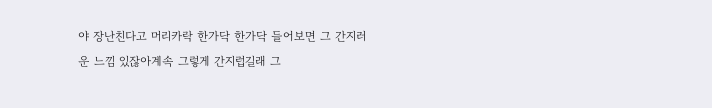야 장난친다고 머리카락 한가닥 한가닥 들어보면 그 간지러운 느낌 있잖아계속 그렇게 간지럽길래 그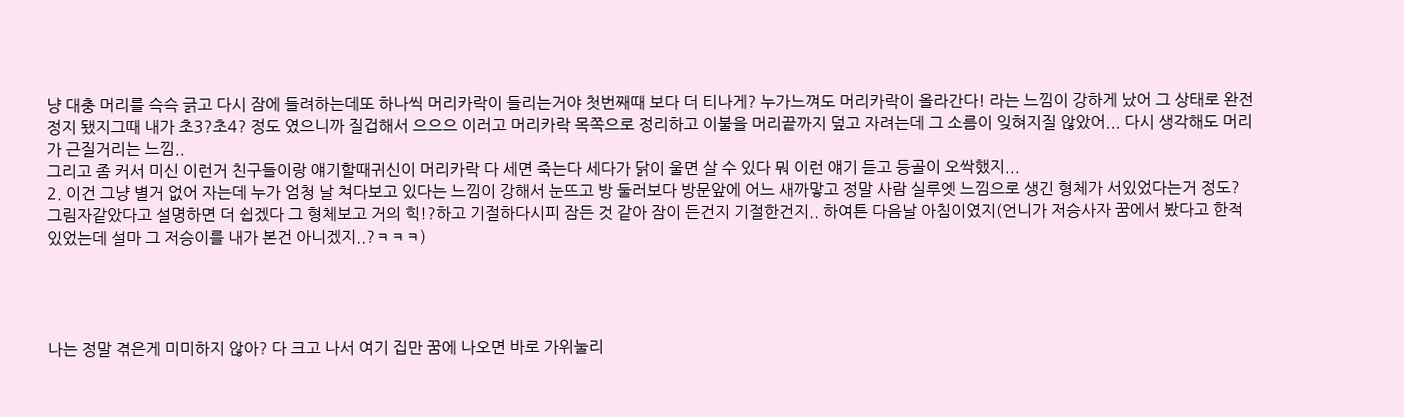냥 대충 머리를 슥슥 긁고 다시 잠에 들려하는데또 하나씩 머리카락이 들리는거야 첫번째때 보다 더 티나게? 누가느껴도 머리카락이 올라간다! 라는 느낌이 강하게 났어 그 상태로 완전 정지 됐지그때 내가 초3?초4? 정도 였으니까 질겁해서 으으으 이러고 머리카락 목쪽으로 정리하고 이불을 머리끝까지 덮고 자려는데 그 소름이 잊혀지질 않았어... 다시 생각해도 머리가 근질거리는 느낌..
그리고 좀 커서 미신 이런거 친구들이랑 얘기할때귀신이 머리카락 다 세면 죽는다 세다가 닭이 울면 살 수 있다 뭐 이런 얘기 듣고 등골이 오싹했지...
2. 이건 그냥 별거 없어 자는데 누가 엄청 날 쳐다보고 있다는 느낌이 강해서 눈뜨고 방 둘러보다 방문앞에 어느 새까맣고 정말 사람 실루엣 느낌으로 생긴 형체가 서있었다는거 정도?그림자같았다고 설명하면 더 쉽겠다 그 형체보고 거의 힉!?하고 기절하다시피 잠든 것 같아 잠이 든건지 기절한건지.. 하여튼 다음날 아침이였지(언니가 저승사자 꿈에서 봤다고 한적 있었는데 설마 그 저승이를 내가 본건 아니겠지..?ㅋㅋㅋ)




나는 정말 겪은게 미미하지 않아? 다 크고 나서 여기 집만 꿈에 나오면 바로 가위눌리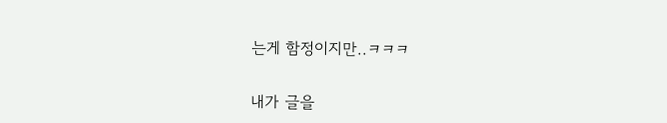는게 함정이지만..ㅋㅋㅋ


내가 글을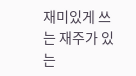재미있게 쓰는 재주가 있는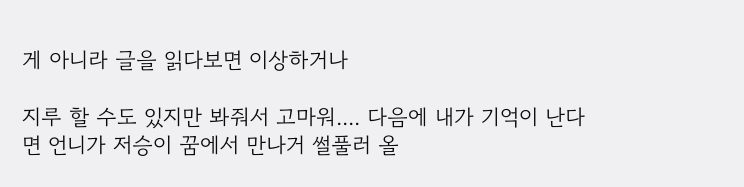게 아니라 글을 읽다보면 이상하거나

지루 할 수도 있지만 봐줘서 고마워.... 다음에 내가 기억이 난다면 언니가 저승이 꿈에서 만나거 썰풀러 올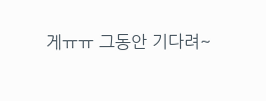게ㅠㅠ 그동안 기다려~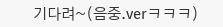기다려~(음중.verㅋㅋㅋ)